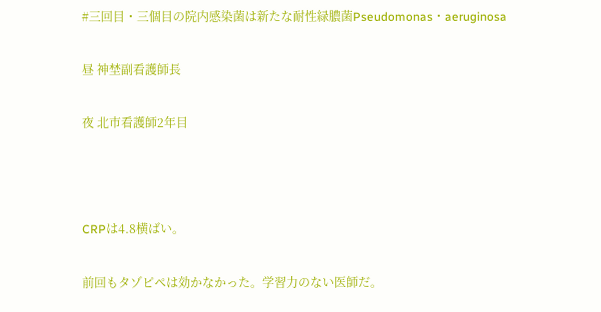#三回目・三個目の院内感染菌は新たな耐性緑膿菌Pseudomonas・aeruginosa

昼 神埜副看護師長

夜 北市看護師2年目



CRPは4.8横ばい。

前回もタゾピペは効かなかった。学習力のない医師だ。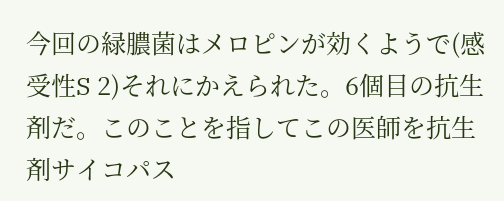今回の緑膿菌はメロピンが効くようで(感受性S 2)それにかえられた。6個目の抗生剤だ。このことを指してこの医師を抗生剤サイコパス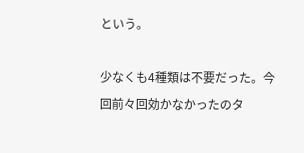という。

少なくも4種類は不要だった。今回前々回効かなかったのタ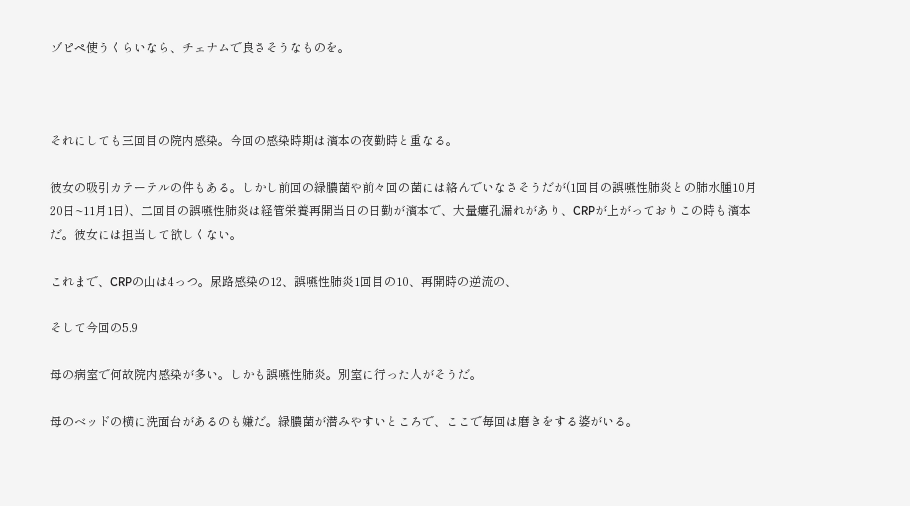ゾピペ使うくらいなら、チェナムで良さそうなものを。



それにしても三回目の院内感染。今回の感染時期は濱本の夜勤時と重なる。

彼女の吸引カテーテルの件もある。しかし前回の緑膿菌や前々回の菌には絡んでいなさそうだが(1回目の誤嚥性肺炎との肺水腫10月20日~11月1日)、二回目の誤嚥性肺炎は経管栄養再開当日の日勤が濱本で、大量瘻孔漏れがあり、CRPが上がっておりこの時も濱本だ。彼女には担当して欲しくない。

これまで、CRPの山は4っつ。尿路感染の12、誤嚥性肺炎1回目の10、再開時の逆流の、

そして今回の5.9

母の病室で何故院内感染が多い。しかも誤嚥性肺炎。別室に行った人がそうだ。

母のベッドの横に洗面台があるのも嫌だ。緑膿菌が潜みやすいところで、ここで毎回は磨きをする婆がいる。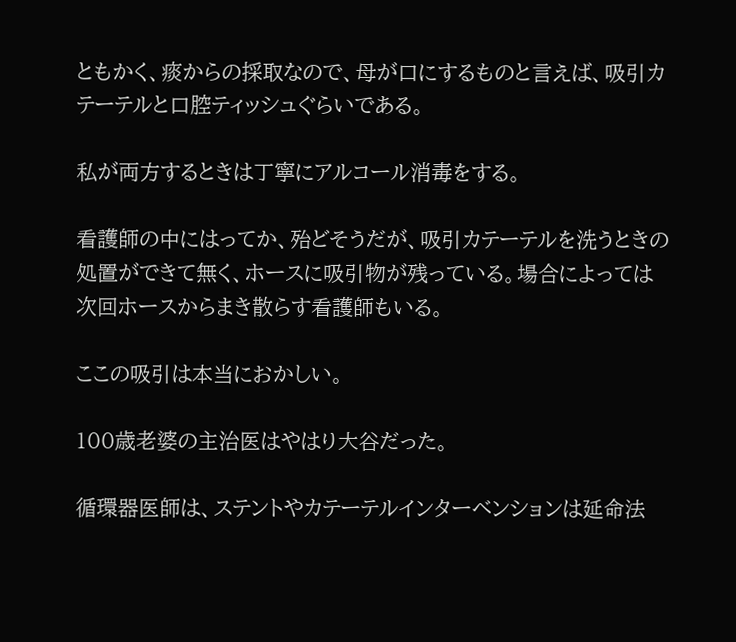ともかく、痰からの採取なので、母が口にするものと言えば、吸引カテーテルと口腔ティッシュぐらいである。

私が両方するときは丁寧にアルコール消毒をする。

看護師の中にはってか、殆どそうだが、吸引カテーテルを洗うときの処置ができて無く、ホースに吸引物が残っている。場合によっては次回ホースからまき散らす看護師もいる。

ここの吸引は本当におかしい。

100歳老婆の主治医はやはり大谷だった。

循環器医師は、ステントやカテーテルインターベンションは延命法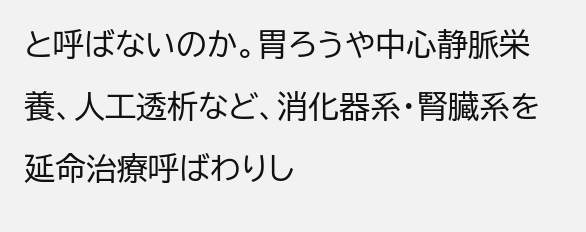と呼ばないのか。胃ろうや中心静脈栄養、人工透析など、消化器系・腎臓系を延命治療呼ばわりし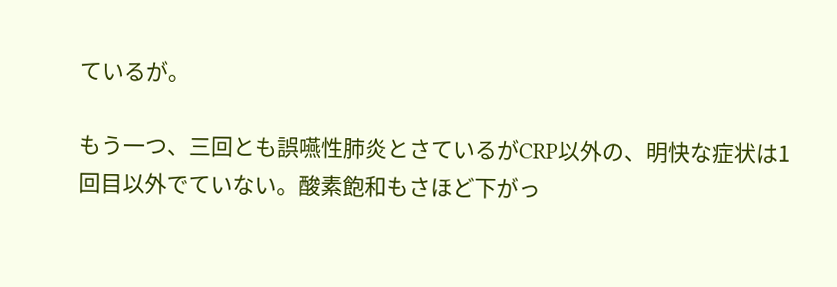ているが。

もう一つ、三回とも誤嚥性肺炎とさているがCRP以外の、明快な症状は1回目以外でていない。酸素飽和もさほど下がっ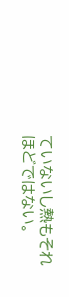ていないし熱もそれほどではない。